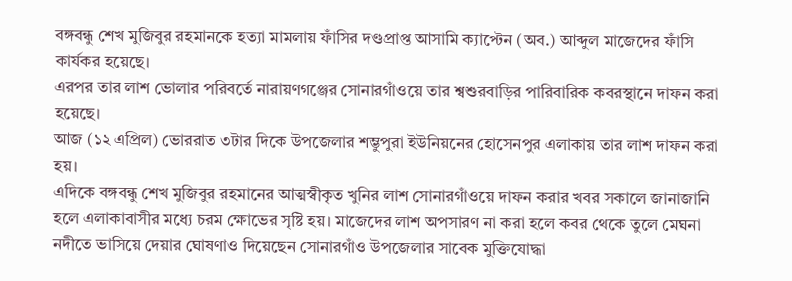বঙ্গবন্ধু শেখ মুজিবুর রহমানকে হত্যা মামলায় ফাঁসির দণ্ডপ্রাপ্ত আসামি ক্যাপ্টেন (অব.) আব্দুল মাজেদের ফাঁসি কার্যকর হয়েছে।
এরপর তার লাশ ভোলার পরিবর্তে নারায়ণগঞ্জের সোনারগাঁওয়ে তার শ্বশুরবাড়ির পারিবারিক কবরস্থানে দাফন করা হয়েছে।
আজ (১২ এপ্রিল) ভোররাত ৩টার দিকে উপজেলার শম্ভুপুরা ইউনিয়নের হোসেনপুর এলাকায় তার লাশ দাফন করা হয়।
এদিকে বঙ্গবন্ধু শেখ মুজিবুর রহমানের আত্মস্বীকৃত খুনির লাশ সোনারগাঁওয়ে দাফন করার খবর সকালে জানাজানি হলে এলাকাবাসীর মধ্যে চরম ক্ষোভের সৃষ্টি হয়। মাজেদের লাশ অপসারণ না করা হলে কবর থেকে তুলে মেঘনা নদীতে ভাসিয়ে দেয়ার ঘোষণাও দিয়েছেন সোনারগাঁও উপজেলার সাবেক মুক্তিযোদ্ধা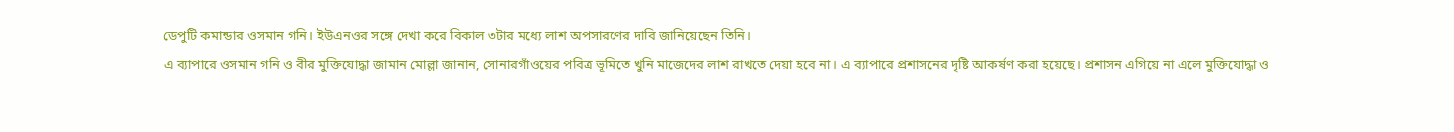ডেপুটি কমান্ডার ওসমান গনি। ইউএনওর সঙ্গে দেখা করে বিকাল ৩টার মধ্যে লাশ অপসারণের দাবি জানিয়েছেন তিনি।
এ ব্যাপারে ওসমান গনি ও বীর মুক্তিযোদ্ধা জামান মোল্লা জানান, সোনারগাঁওয়ের পবিত্র ভূমিতে খুনি মাজেদের লাশ রাখতে দেয়া হবে না। এ ব্যাপারে প্রশাসনের দৃষ্টি আকর্ষণ করা হয়েছে। প্রশাসন এগিয়ে না এলে মুক্তিযোদ্ধা ও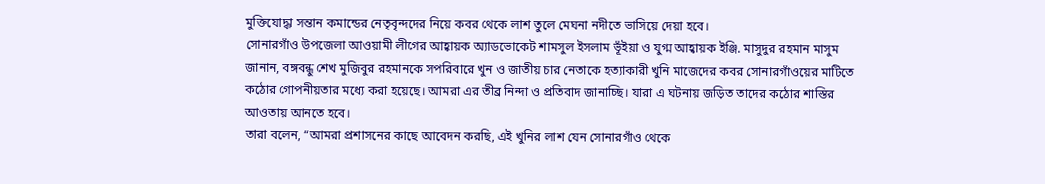মুক্তিযোদ্ধা সন্তান কমান্ডের নেতৃবৃন্দদের নিয়ে কবর থেকে লাশ তুলে মেঘনা নদীতে ভাসিয়ে দেয়া হবে।
সোনারগাঁও উপজেলা আওয়ামী লীগের আহ্বায়ক অ্যাডভোকেট শামসুল ইসলাম ভূঁইয়া ও যুগ্ম আহ্বায়ক ইঞ্জি. মাসুদুর রহমান মাসুম জানান, বঙ্গবন্ধু শেখ মুজিবুর রহমানকে সপরিবারে খুন ও জাতীয় চার নেতাকে হত্যাকারী খুনি মাজেদের কবর সোনারগাঁওয়ের মাটিতে কঠোর গোপনীয়তার মধ্যে করা হয়েছে। আমরা এর তীব্র নিন্দা ও প্রতিবাদ জানাচ্ছি। যারা এ ঘটনায় জড়িত তাদের কঠোর শাস্তির আওতায় আনতে হবে।
তারা বলেন, “আমরা প্রশাসনের কাছে আবেদন করছি, এই খুনির লাশ যেন সোনারগাঁও থেকে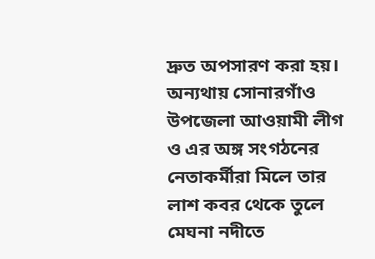দ্রুত অপসারণ করা হয়। অন্যথায় সোনারগাঁও উপজেলা আওয়ামী লীগ ও এর অঙ্গ সংগঠনের নেতাকর্মীরা মিলে তার লাশ কবর থেকে তুলে মেঘনা নদীতে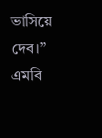ভাসিয়ে দেব।”
এমবি